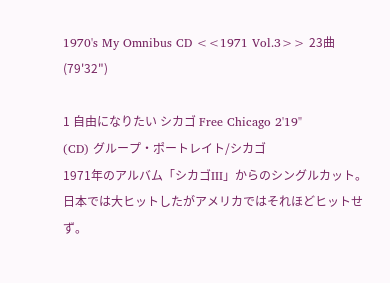1970's My Omnibus CD <<1971 Vol.3>> 23曲 (79'32")

1 自由になりたい シカゴ Free Chicago 2'19"
(CD) グループ・ポートレイト/シカゴ
1971年のアルバム「シカゴIII」からのシングルカット。日本では大ヒットしたがアメリカではそれほどヒットせず。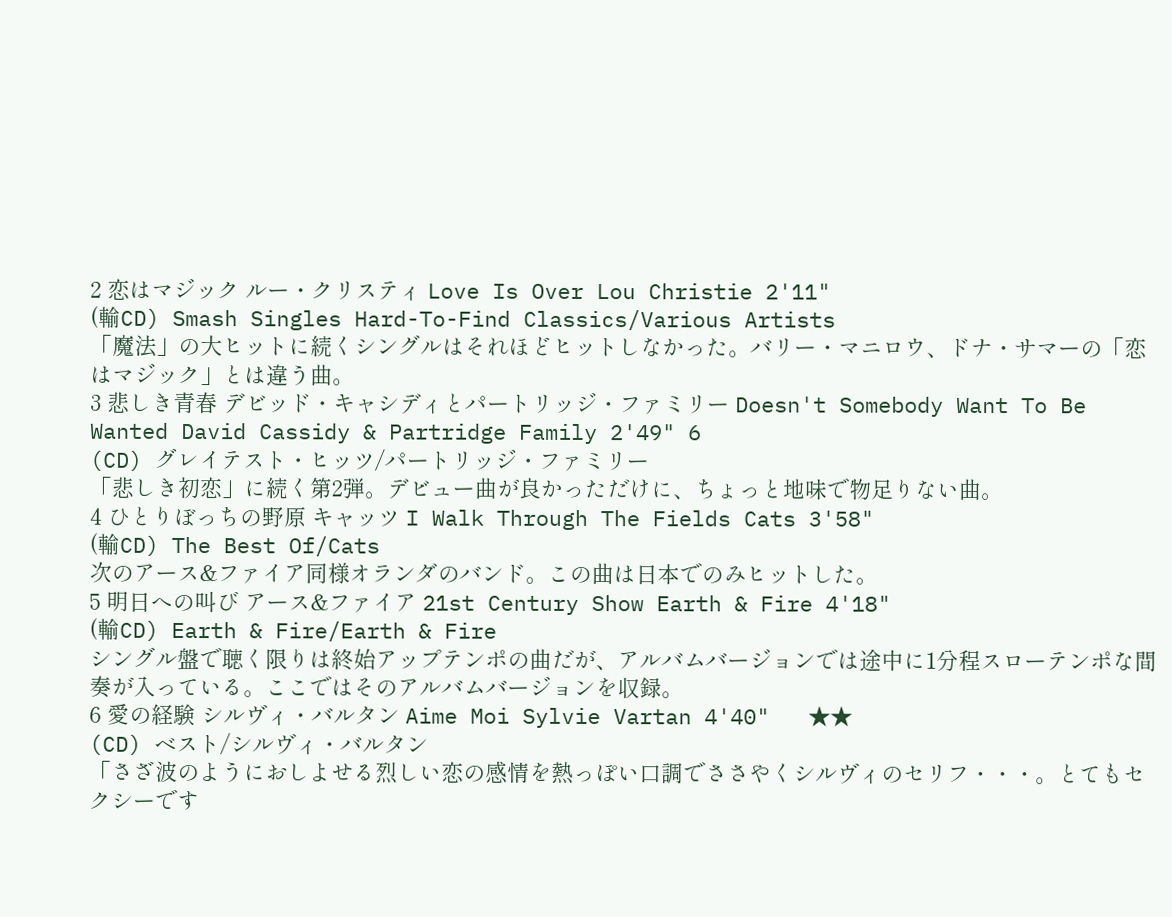2 恋はマジック ルー・クリスティ Love Is Over Lou Christie 2'11"
(輸CD) Smash Singles Hard-To-Find Classics/Various Artists
「魔法」の大ヒットに続くシングルはそれほどヒットしなかった。バリー・マニロウ、ドナ・サマーの「恋はマジック」とは違う曲。
3 悲しき青春 デビッド・キャシディとパートリッジ・ファミリー Doesn't Somebody Want To Be Wanted David Cassidy & Partridge Family 2'49" 6
(CD) グレイテスト・ヒッツ/パートリッジ・ファミリー
「悲しき初恋」に続く第2弾。デビュー曲が良かっただけに、ちょっと地味で物足りない曲。
4 ひとりぼっちの野原 キャッツ I Walk Through The Fields Cats 3'58"
(輸CD) The Best Of/Cats
次のアース&ファイア同様オランダのバンド。この曲は日本でのみヒットした。
5 明日への叫び アース&ファイア 21st Century Show Earth & Fire 4'18"
(輸CD) Earth & Fire/Earth & Fire
シングル盤で聴く限りは終始アップテンポの曲だが、アルバムバージョンでは途中に1分程スローテンポな間奏が入っている。ここではそのアルバムバージョンを収録。
6 愛の経験 シルヴィ・バルタン Aime Moi Sylvie Vartan 4'40"   ★★
(CD) ベスト/シルヴィ・バルタン
「さざ波のようにおしよせる烈しい恋の感情を熱っぽい口調でささやくシルヴィのセリフ・・・。とてもセクシーです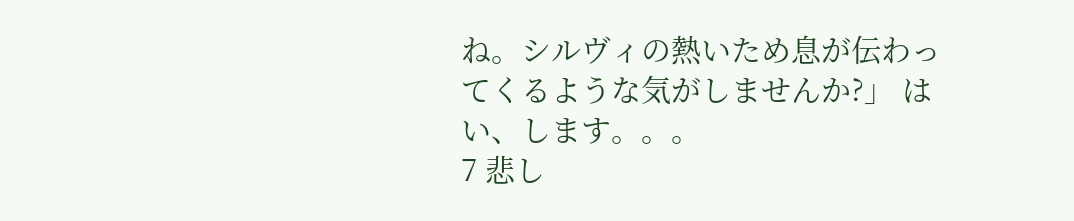ね。シルヴィの熱いため息が伝わってくるような気がしませんか?」 はい、します。。。
7 悲し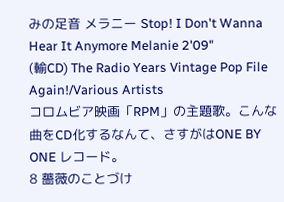みの足音 メラニー Stop! I Don't Wanna Hear It Anymore Melanie 2'09"
(輸CD) The Radio Years Vintage Pop File Again!/Various Artists
コロムビア映画「RPM」の主題歌。こんな曲をCD化するなんて、さすがはONE BY ONE レコード。
8 薔薇のことづけ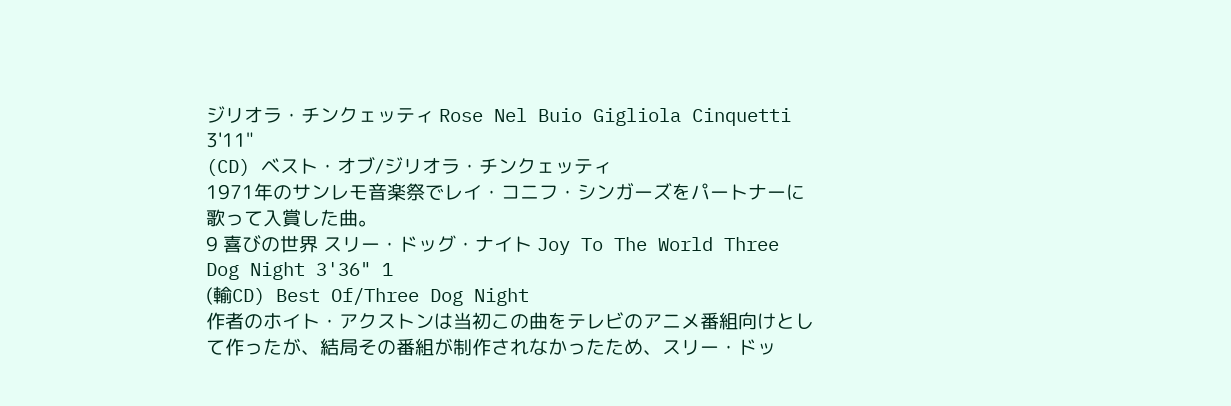ジリオラ・チンクェッティ Rose Nel Buio Gigliola Cinquetti 3'11"
(CD) ベスト・オブ/ジリオラ・チンクェッティ
1971年のサンレモ音楽祭でレイ・コニフ・シンガーズをパートナーに歌って入賞した曲。
9 喜びの世界 スリー・ドッグ・ナイト Joy To The World Three Dog Night 3'36" 1
(輸CD) Best Of/Three Dog Night
作者のホイト・アクストンは当初この曲をテレビのアニメ番組向けとして作ったが、結局その番組が制作されなかったため、スリー・ドッ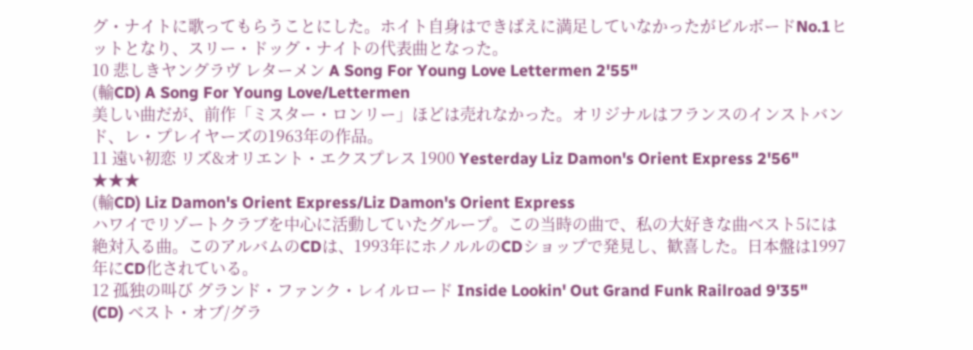グ・ナイトに歌ってもらうことにした。ホイト自身はできばえに満足していなかったがビルボードNo.1ヒットとなり、スリー・ドッグ・ナイトの代表曲となった。
10 悲しきヤングラヴ レターメン A Song For Young Love Lettermen 2'55"
(輸CD) A Song For Young Love/Lettermen
美しい曲だが、前作「ミスター・ロンリー」ほどは売れなかった。オリジナルはフランスのインストバンド、レ・プレイヤーズの1963年の作品。
11 遠い初恋 リズ&オリエント・エクスプレス 1900 Yesterday Liz Damon's Orient Express 2'56"   ★★★
(輸CD) Liz Damon's Orient Express/Liz Damon's Orient Express
ハワイでリゾートクラブを中心に活動していたグループ。この当時の曲で、私の大好きな曲ベスト5には絶対入る曲。このアルバムのCDは、1993年にホノルルのCDショップで発見し、歓喜した。日本盤は1997年にCD化されている。
12 孤独の叫び グランド・ファンク・レイルロード Inside Lookin' Out Grand Funk Railroad 9'35"
(CD) ベスト・オブ/グラ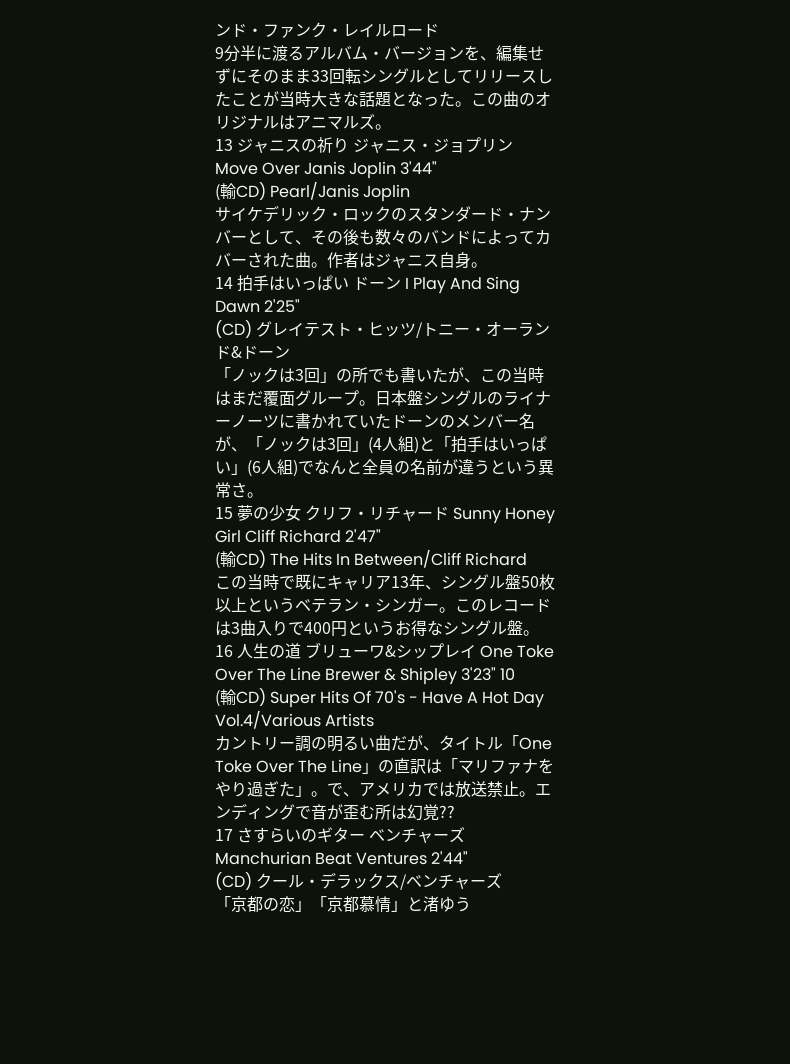ンド・ファンク・レイルロード
9分半に渡るアルバム・バージョンを、編集せずにそのまま33回転シングルとしてリリースしたことが当時大きな話題となった。この曲のオリジナルはアニマルズ。
13 ジャニスの祈り ジャニス・ジョプリン Move Over Janis Joplin 3'44"
(輸CD) Pearl/Janis Joplin
サイケデリック・ロックのスタンダード・ナンバーとして、その後も数々のバンドによってカバーされた曲。作者はジャニス自身。
14 拍手はいっぱい ドーン I Play And Sing Dawn 2'25"
(CD) グレイテスト・ヒッツ/トニー・オーランド&ドーン
「ノックは3回」の所でも書いたが、この当時はまだ覆面グループ。日本盤シングルのライナーノーツに書かれていたドーンのメンバー名が、「ノックは3回」(4人組)と「拍手はいっぱい」(6人組)でなんと全員の名前が違うという異常さ。
15 夢の少女 クリフ・リチャード Sunny Honey Girl Cliff Richard 2'47"
(輸CD) The Hits In Between/Cliff Richard
この当時で既にキャリア13年、シングル盤50枚以上というベテラン・シンガー。このレコードは3曲入りで400円というお得なシングル盤。
16 人生の道 ブリューワ&シップレイ One Toke Over The Line Brewer & Shipley 3'23" 10
(輸CD) Super Hits Of 70's - Have A Hot Day Vol.4/Various Artists
カントリー調の明るい曲だが、タイトル「One Toke Over The Line」の直訳は「マリファナをやり過ぎた」。で、アメリカでは放送禁止。エンディングで音が歪む所は幻覚??
17 さすらいのギター ベンチャーズ Manchurian Beat Ventures 2'44"
(CD) クール・デラックス/ベンチャーズ
「京都の恋」「京都慕情」と渚ゆう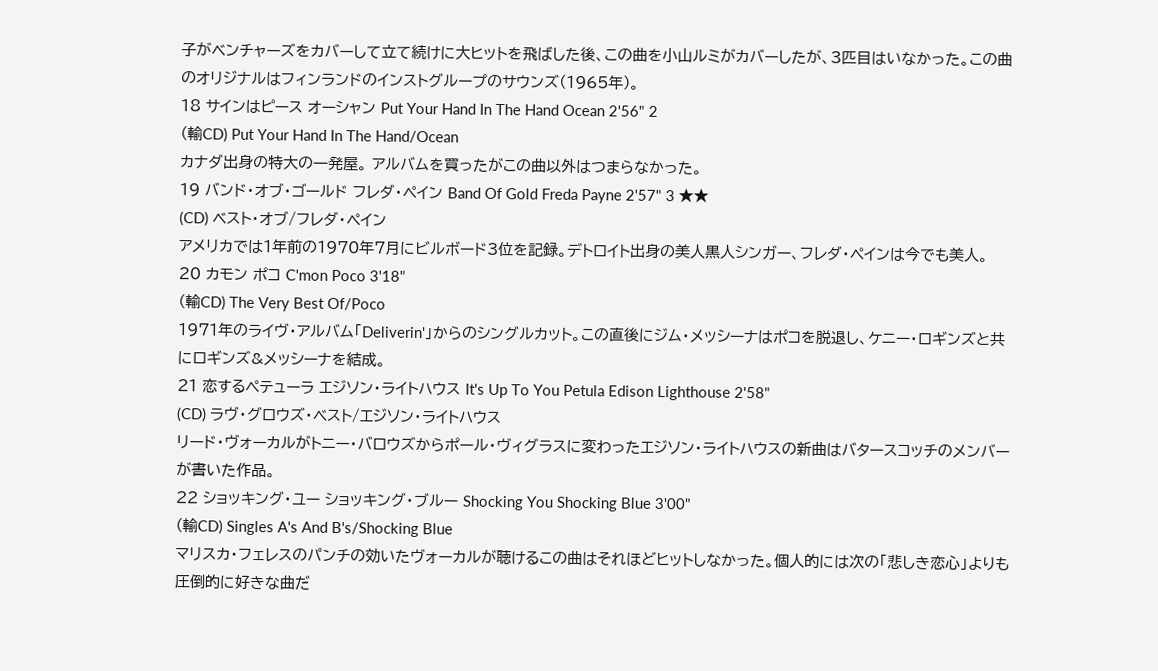子がベンチャーズをカバーして立て続けに大ヒットを飛ばした後、この曲を小山ルミがカバーしたが、3匹目はいなかった。この曲のオリジナルはフィンランドのインストグループのサウンズ(1965年)。
18 サインはピース オーシャン Put Your Hand In The Hand Ocean 2'56" 2
(輸CD) Put Your Hand In The Hand/Ocean
カナダ出身の特大の一発屋。 アルバムを買ったがこの曲以外はつまらなかった。
19 バンド・オブ・ゴールド フレダ・ペイン Band Of Gold Freda Payne 2'57" 3 ★★
(CD) ベスト・オブ/フレダ・ペイン
アメリカでは1年前の1970年7月にビルボード3位を記録。デトロイト出身の美人黒人シンガー、フレダ・ペインは今でも美人。
20 カモン ポコ C'mon Poco 3'18"
(輸CD) The Very Best Of/Poco
1971年のライヴ・アルバム「Deliverin'」からのシングルカット。この直後にジム・メッシーナはポコを脱退し、ケニー・ロギンズと共にロギンズ&メッシーナを結成。
21 恋するペテューラ エジソン・ライトハウス It's Up To You Petula Edison Lighthouse 2'58"
(CD) ラヴ・グロウズ・ベスト/エジソン・ライトハウス
リード・ヴォーカルがトニー・バロウズからポール・ヴィグラスに変わったエジソン・ライトハウスの新曲はバタースコッチのメンバーが書いた作品。
22 ショッキング・ユー ショッキング・ブルー Shocking You Shocking Blue 3'00"
(輸CD) Singles A's And B's/Shocking Blue
マリスカ・フェレスのパンチの効いたヴォーカルが聴けるこの曲はそれほどヒットしなかった。個人的には次の「悲しき恋心」よりも圧倒的に好きな曲だ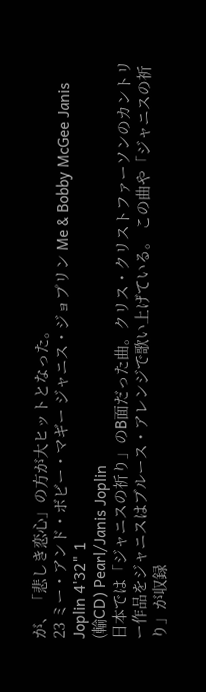が、「悲しき恋心」の方が大ヒットとなった。
23 ミー・アンド・ボビー・マギー ジャニス・ジョプリン Me & Bobby McGee Janis Joplin 4'32" 1
(輸CD) Pearl/Janis Joplin
日本では「ジャニスの祈り」のB面だった曲。クリス・クリストファーソンのカントリー作品をジャニスはブルース・アレンジで歌い上げている。 この曲や「ジャニスの祈り」が収録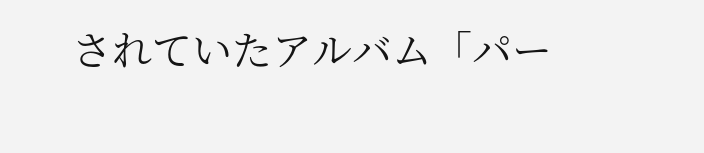されていたアルバム「パー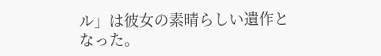ル」は彼女の素晴らしい遺作となった。